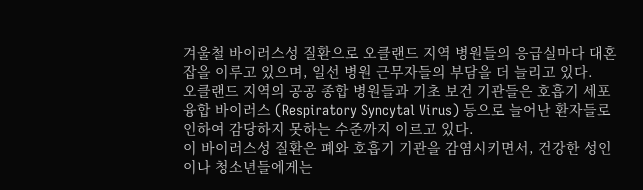겨울철 바이러스성 질환으로 오클랜드 지역 병원들의 응급실마다 대혼잡을 이루고 있으며, 일선 병원 근무자들의 부담을 더 늘리고 있다.
오클랜드 지역의 공공 종합 병원들과 기초 보건 기관들은 호흡기 세포융합 바이러스 (Respiratory Syncytal Virus) 등으로 늘어난 환자들로 인하여 감당하지 못하는 수준까지 이르고 있다.
이 바이러스성 질환은 폐와 호흡기 기관을 감염시키면서, 건강한 성인이나 청소년들에게는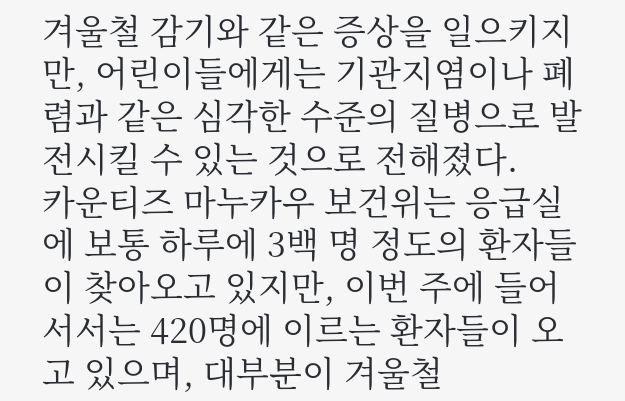겨울철 감기와 같은 증상을 일으키지만, 어린이들에게는 기관지염이나 폐렴과 같은 심각한 수준의 질병으로 발전시킬 수 있는 것으로 전해졌다.
카운티즈 마누카우 보건위는 응급실에 보통 하루에 3백 명 정도의 환자들이 찾아오고 있지만, 이번 주에 들어서서는 420명에 이르는 환자들이 오고 있으며, 대부분이 겨울철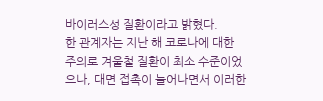바이러스성 질환이라고 밝혔다.
한 관계자는 지난 해 코로나에 대한 주의로 겨울철 질환이 최소 수준이었으나, 대면 접촉이 늘어나면서 이러한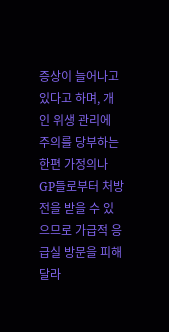증상이 늘어나고 있다고 하며, 개인 위생 관리에 주의를 당부하는 한편 가정의나 GP들로부터 처방전을 받을 수 있으므로 가급적 응급실 방문을 피해달라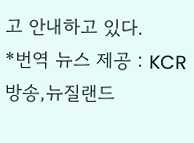고 안내하고 있다.
*번역 뉴스 제공 : KCR방송,뉴질랜드